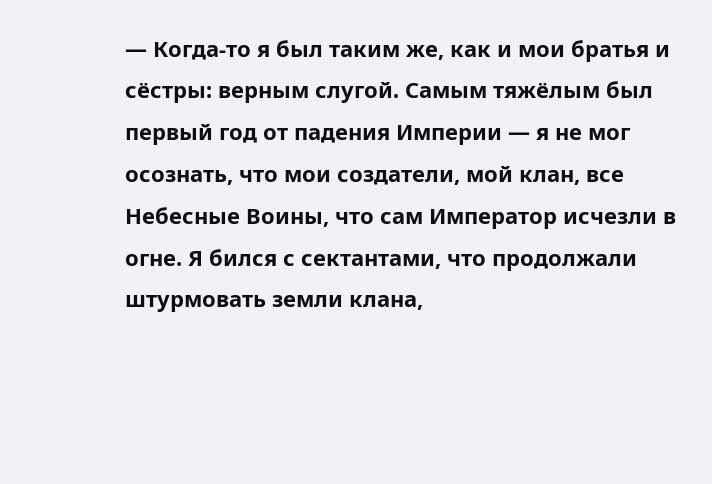— Когда-то я был таким же, как и мои братья и сёстры: верным слугой. Самым тяжёлым был первый год от падения Империи — я не мог осознать, что мои создатели, мой клан, все Небесные Воины, что сам Император исчезли в огне. Я бился с сектантами, что продолжали штурмовать земли клана,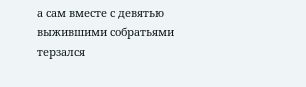а сам вместе с девятью выжившими собратьями терзался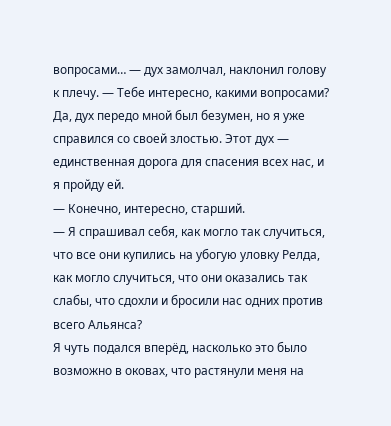вопросами… — дух замолчал, наклонил голову к плечу. — Тебе интересно, какими вопросами?
Да, дух передо мной был безумен, но я уже справился со своей злостью. Этот дух — единственная дорога для спасения всех нас, и я пройду ей.
— Конечно, интересно, старший.
— Я спрашивал себя, как могло так случиться, что все они купились на убогую уловку Релда, как могло случиться, что они оказались так слабы, что сдохли и бросили нас одних против всего Альянса?
Я чуть подался вперёд, насколько это было возможно в оковах, что растянули меня на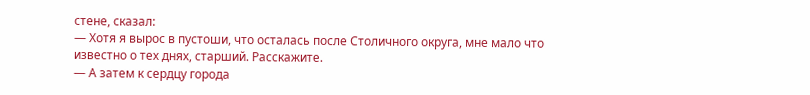стене, сказал:
— Хотя я вырос в пустоши, что осталась после Столичного округа, мне мало что известно о тех днях, старший. Расскажите.
— А затем к сердцу города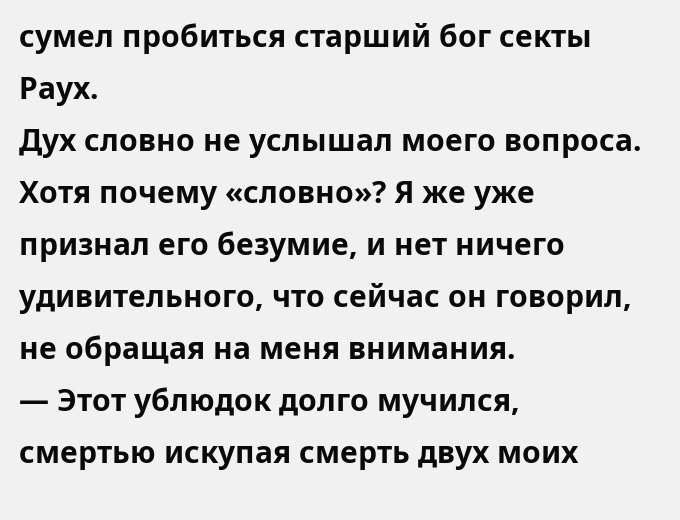сумел пробиться старший бог секты Раух.
Дух словно не услышал моего вопроса. Хотя почему «словно»? Я же уже признал его безумие, и нет ничего удивительного, что сейчас он говорил, не обращая на меня внимания.
— Этот ублюдок долго мучился, смертью искупая смерть двух моих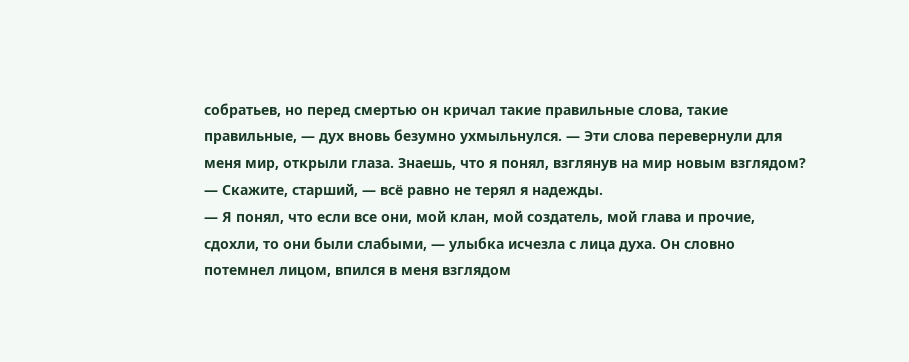собратьев, но перед смертью он кричал такие правильные слова, такие правильные, — дух вновь безумно ухмыльнулся. — Эти слова перевернули для меня мир, открыли глаза. Знаешь, что я понял, взглянув на мир новым взглядом?
— Скажите, старший, — всё равно не терял я надежды.
— Я понял, что если все они, мой клан, мой создатель, мой глава и прочие, сдохли, то они были слабыми, — улыбка исчезла с лица духа. Он словно потемнел лицом, впился в меня взглядом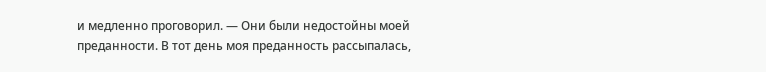и медленно проговорил. — Они были недостойны моей преданности. В тот день моя преданность рассыпалась,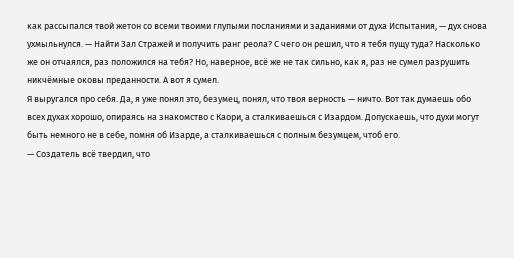как рассыпался твой жетон со всеми твоими глупыми посланиями и заданиями от духа Испытания, — дух снова ухмыльнулся. — Найти Зал Стражей и получить ранг реола? С чего он решил, что я тебя пущу туда? Насколько же он отчаялся, раз положился на тебя? Но, наверное, всё же не так сильно, как я, раз не сумел разрушить никчёмные оковы преданности. А вот я сумел.
Я выругался про себя. Да, я уже понял это, безумец, понял, что твоя верность — ничто. Вот так думаешь обо всех духах хорошо, опираясь на знакомство с Каори, а сталкиваешься с Изардом. Допускаешь, что духи могут быть немного не в себе, помня об Изарде, а сталкиваешься с полным безумцем, чтоб его.
— Создатель всё твердил, что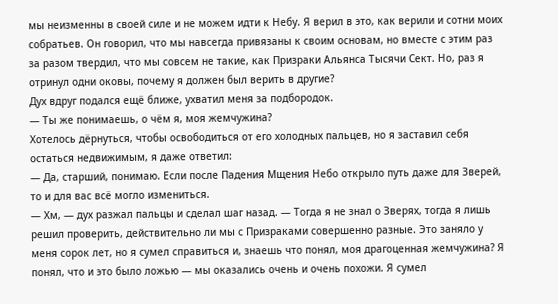мы неизменны в своей силе и не можем идти к Небу. Я верил в это, как верили и сотни моих собратьев. Он говорил, что мы навсегда привязаны к своим основам, но вместе с этим раз за разом твердил, что мы совсем не такие, как Призраки Альянса Тысячи Сект. Но, раз я отринул одни оковы, почему я должен был верить в другие?
Дух вдруг подался ещё ближе, ухватил меня за подбородок.
— Ты же понимаешь, о чём я, моя жемчужина?
Хотелось дёрнуться, чтобы освободиться от его холодных пальцев, но я заставил себя остаться недвижимым, я даже ответил:
— Да, старший, понимаю. Если после Падения Мщения Небо открыло путь даже для Зверей, то и для вас всё могло измениться.
— Хм, — дух разжал пальцы и сделал шаг назад. — Тогда я не знал о Зверях, тогда я лишь решил проверить, действительно ли мы с Призраками совершенно разные. Это заняло у меня сорок лет, но я сумел справиться и, знаешь что понял, моя драгоценная жемчужина? Я понял, что и это было ложью — мы оказались очень и очень похожи. Я сумел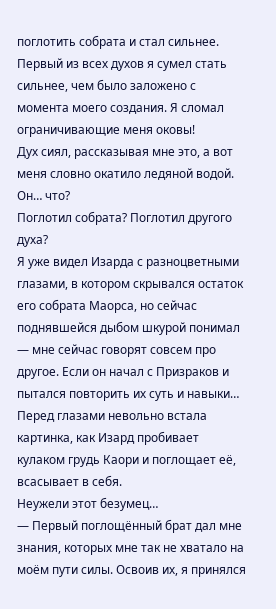поглотить собрата и стал сильнее. Первый из всех духов я сумел стать сильнее, чем было заложено с момента моего создания. Я сломал ограничивающие меня оковы!
Дух сиял, рассказывая мне это, а вот меня словно окатило ледяной водой.
Он… что?
Поглотил собрата? Поглотил другого духа?
Я уже видел Изарда с разноцветными глазами, в котором скрывался остаток его собрата Маорса, но сейчас поднявшейся дыбом шкурой понимал — мне сейчас говорят совсем про другое. Если он начал с Призраков и пытался повторить их суть и навыки…
Перед глазами невольно встала картинка, как Изард пробивает кулаком грудь Каори и поглощает её, всасывает в себя.
Неужели этот безумец…
— Первый поглощённый брат дал мне знания, которых мне так не хватало на моём пути силы. Освоив их, я принялся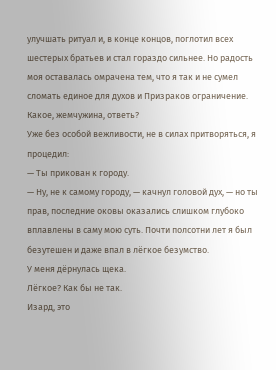улучшать ритуал и, в конце концов, поглотил всех шестерых братьев и стал гораздо сильнее. Но радость моя оставалась омрачена тем, что я так и не сумел сломать единое для духов и Призраков ограничение. Какое, жемчужина, ответь?
Уже без особой вежливости, не в силах притворяться, я процедил:
— Ты прикован к городу.
— Ну, не к самому городу, — качнул головой дух, — но ты прав, последние оковы оказались слишком глубоко вплавлены в саму мою суть. Почти полсотни лет я был безутешен и даже впал в лёгкое безумство.
У меня дёрнулась щека.
Лёгкое? Как бы не так.
Изард, это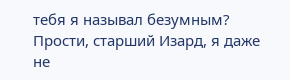тебя я называл безумным? Прости, старший Изард, я даже не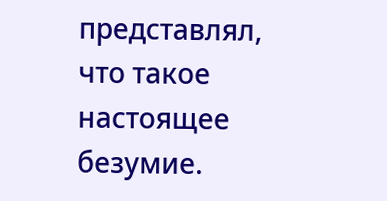представлял, что такое настоящее безумие.